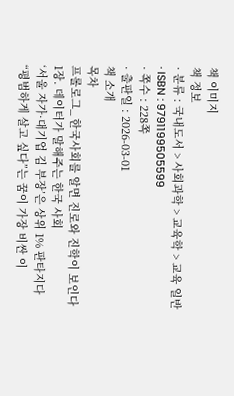책 이미지
책 정보
· 분류 : 국내도서 > 사회과학 > 교육학 > 교육 일반
· ISBN : 9791199505599
· 쪽수 : 228쪽
· 출판일 : 2026-03-01
책 소개
목차
프롤로그_ 한국사회를 알면 진로와 진학이 보인다
1장. 데이터가 말해주는 한국 사회
‘서울 자가·대기업 김 부장’은 상위 1% 판타지다
“평범하게 살고 싶다”는 꿈이 가장 비싼 이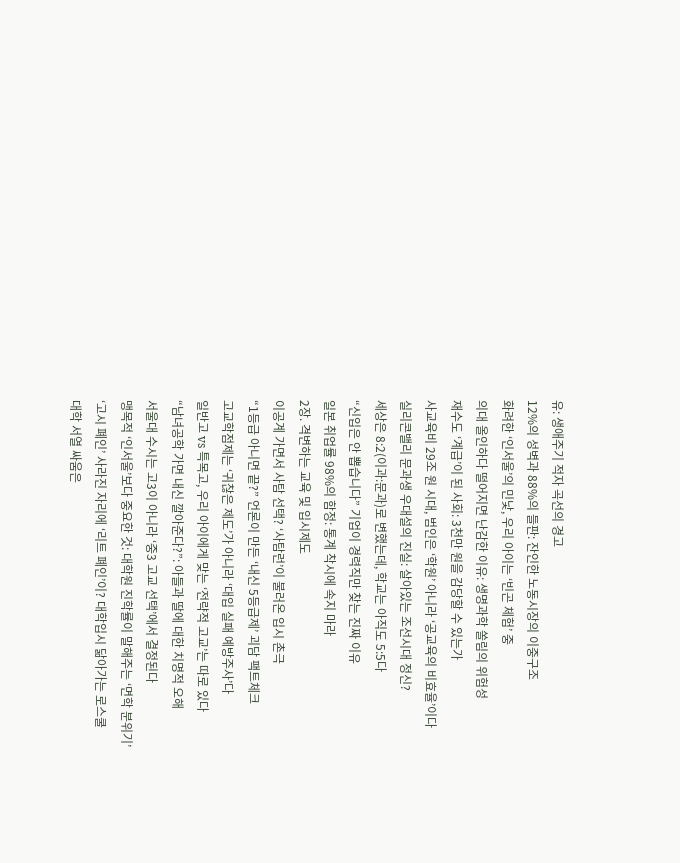유: 생애주기 적자 곡선의 경고
12%의 성벽과 88%의 들판: 잔인한 노동시장의 이중구조
화려한 ‘인서울’의 민낯, 우리 아이는 ‘빈곤 체험’ 중
의대 올인하다 떨어지면 난감한 이유: 생명과학 쏠림의 위험성
재수도 ‘계급’이 된 사회: 3천만 원을 감당할 수 있는가
사교육비 29조 원 시대, 범인은 ‘학원’ 아니라 ‘공교육의 비효율’이다
실리콘밸리 문과생 우대설의 진실: 살아있는 조선시대 정신?
세상은 8:2(이과:문과)로 변했는데, 학교는 아직도 5:5다
“신입은 안 뽑습니다” 기업이 경력직만 찾는 진짜 이유
일본 취업률 98%의 함정: 통계 착시에 속지 마라
2장. 격변하는 교육 및 입시제도
이공계 가면서 사탐 선택? ‘사탐런’이 불러온 입시 촌극
“1등급 아니면 끝?” 언론이 만든 ‘내신 5등급제’ 괴담 팩트체크
고교학점제는 ‘귀찮은 제도’가 아니라 ‘대입 실패 예방주사’다
일반고 vs 특목고, 우리 아이에게 맞는 ‘전략적 고교’는 따로 있다
“남녀공학 가면 내신 깔아준다?”: 아들과 딸에 대한 치명적 오해
서울대 수시는 고3이 아니라 ‘중3 고교 선택’에서 결정된다
맹목적 ‘인서울’보다 중요한 것: 대학원 진학률이 말해주는 ‘면학 분위기’
‘고시 폐인’ 사라진 자리에 ‘리트 폐인’이? 대학입시 닮아가는 로스쿨
대학 서열 싸움은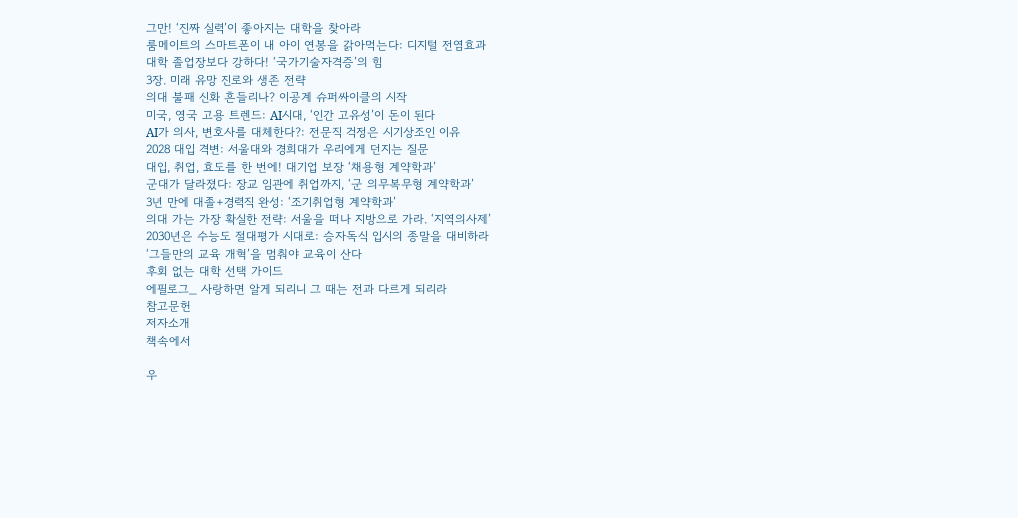그만! ‘진짜 실력’이 좋아지는 대학을 찾아라
룸메이트의 스마트폰이 내 아이 연봉을 갉아먹는다: 디지털 전염효과
대학 졸업장보다 강하다! ‘국가기술자격증’의 힘
3장. 미래 유망 진로와 생존 전략
의대 불패 신화 흔들리나? 이공계 슈퍼싸이클의 시작
미국, 영국 고용 트렌드: AI시대, ‘인간 고유성’이 돈이 된다
AI가 의사, 변호사를 대체한다?: 전문직 걱정은 시기상조인 이유
2028 대입 격변: 서울대와 경희대가 우리에게 던지는 질문
대입, 취업, 효도를 한 번에! 대기업 보장 ‘채용형 계약학과’
군대가 달라졌다: 장교 임관에 취업까지, ‘군 의무복무형 계약학과’
3년 만에 대졸+경력직 완성: ‘조기취업형 계약학과’
의대 가는 가장 확실한 전략: 서울을 떠나 지방으로 가라. ‘지역의사제’
2030년은 수능도 절대평가 시대로: 승자독식 입시의 종말을 대비하라
‘그들만의 교육 개혁’을 멈춰야 교육이 산다
후회 없는 대학 선택 가이드
에필로그_ 사랑하면 알게 되리니 그 때는 전과 다르게 되리라
참고문헌
저자소개
책속에서

우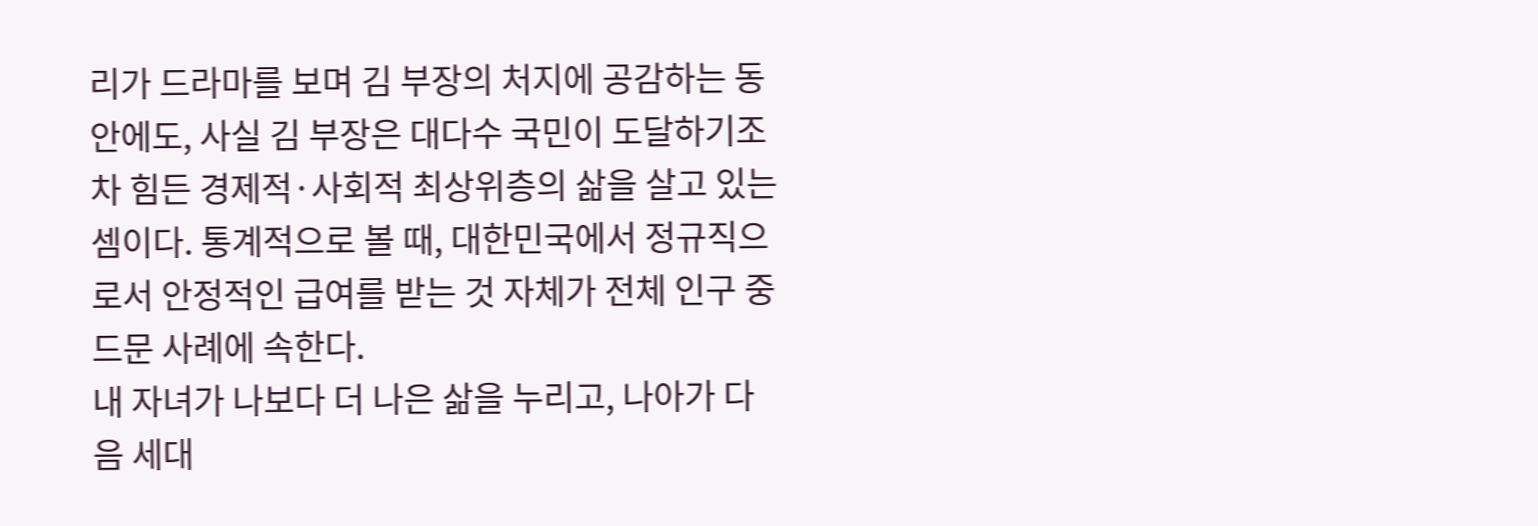리가 드라마를 보며 김 부장의 처지에 공감하는 동안에도, 사실 김 부장은 대다수 국민이 도달하기조차 힘든 경제적·사회적 최상위층의 삶을 살고 있는 셈이다. 통계적으로 볼 때, 대한민국에서 정규직으로서 안정적인 급여를 받는 것 자체가 전체 인구 중 드문 사례에 속한다.
내 자녀가 나보다 더 나은 삶을 누리고, 나아가 다음 세대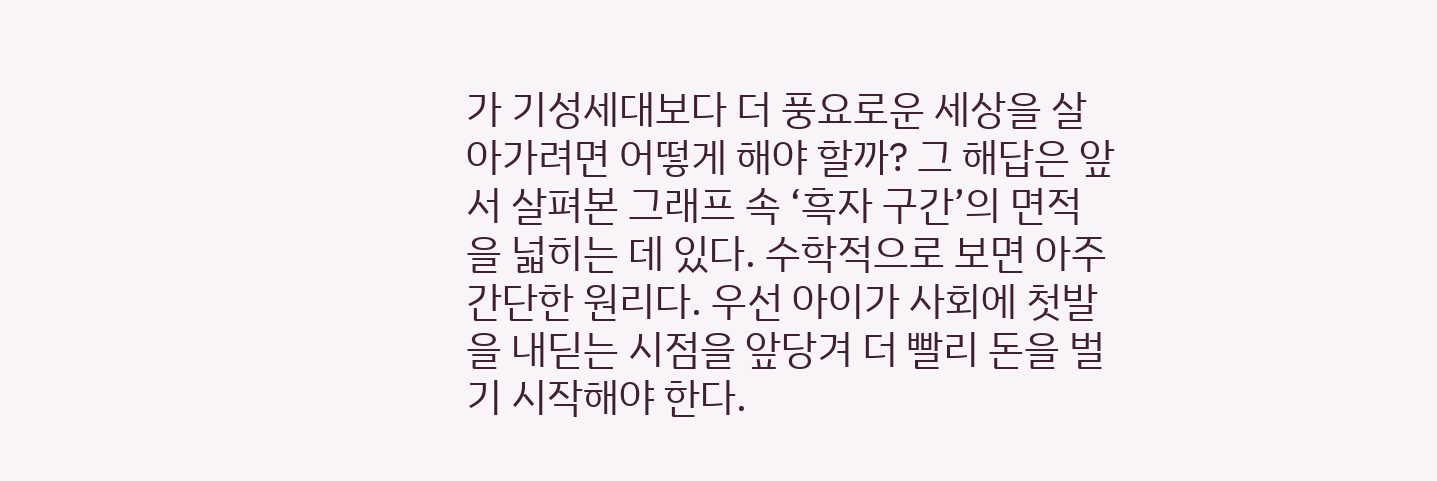가 기성세대보다 더 풍요로운 세상을 살아가려면 어떻게 해야 할까? 그 해답은 앞서 살펴본 그래프 속 ‘흑자 구간’의 면적을 넓히는 데 있다. 수학적으로 보면 아주 간단한 원리다. 우선 아이가 사회에 첫발을 내딛는 시점을 앞당겨 더 빨리 돈을 벌기 시작해야 한다.